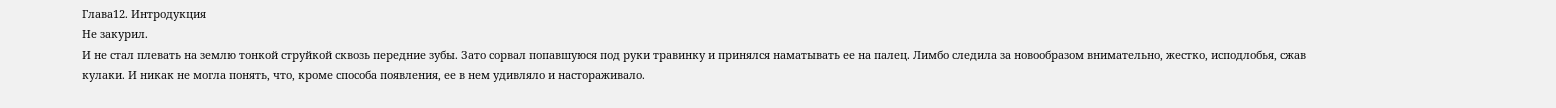Глава12. Интродукция
Не закурил.
И не стал плевать на землю тонкой струйкой сквозь передние зубы. Зато сорвал попавшуюся под руки травинку и принялся наматывать ее на палец. Лимбо следила за новообразом внимательно, жестко, исподлобья, сжав кулаки. И никак не могла понять, что, кроме способа появления, ее в нем удивляло и настораживало.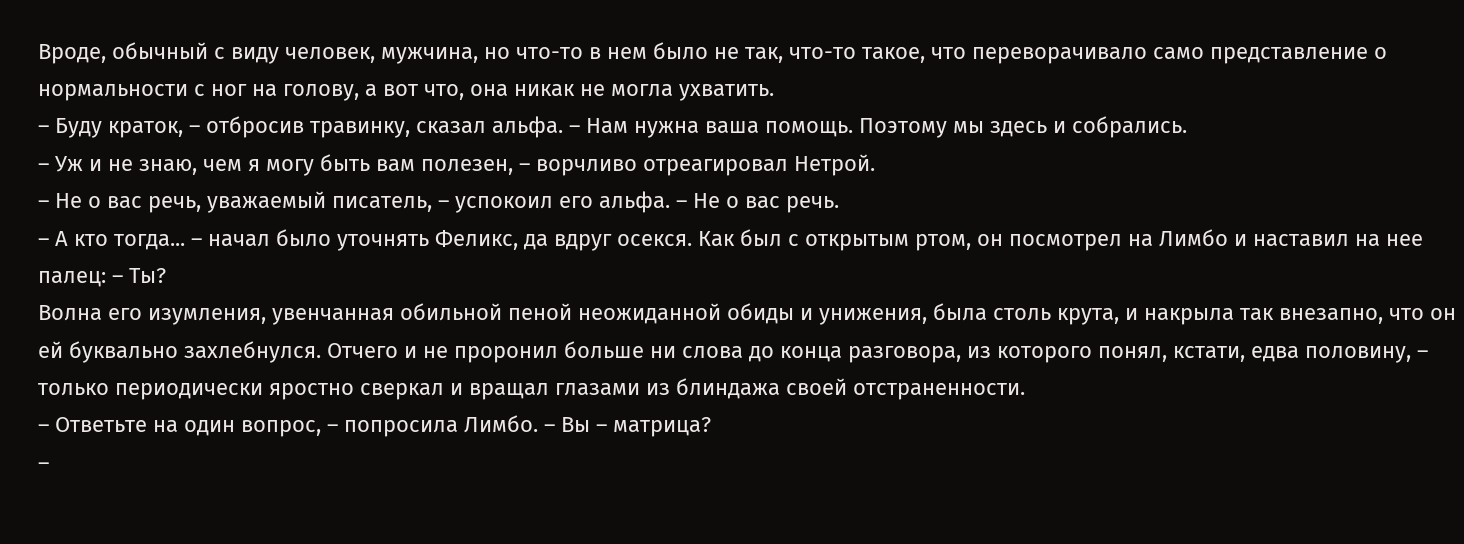Вроде, обычный с виду человек, мужчина, но что-то в нем было не так, что-то такое, что переворачивало само представление о нормальности с ног на голову, а вот что, она никак не могла ухватить.
– Буду краток, – отбросив травинку, сказал альфа. – Нам нужна ваша помощь. Поэтому мы здесь и собрались.
– Уж и не знаю, чем я могу быть вам полезен, – ворчливо отреагировал Нетрой.
– Не о вас речь, уважаемый писатель, – успокоил его альфа. – Не о вас речь.
– А кто тогда... – начал было уточнять Феликс, да вдруг осекся. Как был с открытым ртом, он посмотрел на Лимбо и наставил на нее палец: – Ты?
Волна его изумления, увенчанная обильной пеной неожиданной обиды и унижения, была столь крута, и накрыла так внезапно, что он ей буквально захлебнулся. Отчего и не проронил больше ни слова до конца разговора, из которого понял, кстати, едва половину, – только периодически яростно сверкал и вращал глазами из блиндажа своей отстраненности.
– Ответьте на один вопрос, – попросила Лимбо. – Вы – матрица?
–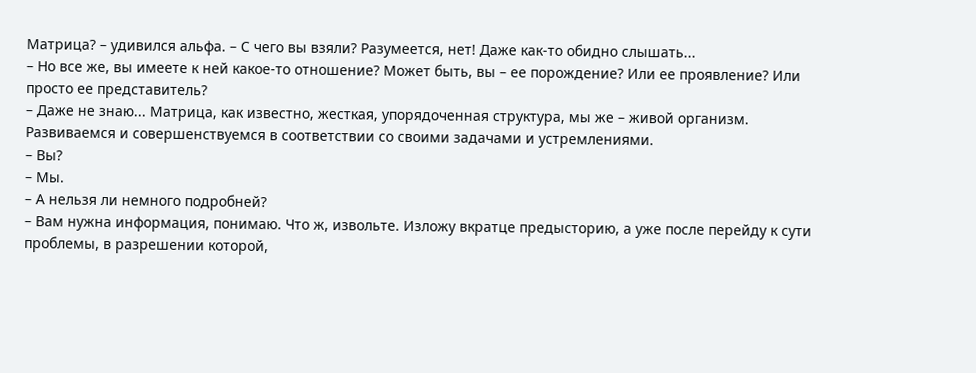Матрица? – удивился альфа. – С чего вы взяли? Разумеется, нет! Даже как-то обидно слышать...
– Но все же, вы имеете к ней какое-то отношение? Может быть, вы – ее порождение? Или ее проявление? Или просто ее представитель?
– Даже не знаю... Матрица, как известно, жесткая, упорядоченная структура, мы же – живой организм. Развиваемся и совершенствуемся в соответствии со своими задачами и устремлениями.
– Вы?
– Мы.
– А нельзя ли немного подробней?
– Вам нужна информация, понимаю. Что ж, извольте. Изложу вкратце предысторию, а уже после перейду к сути проблемы, в разрешении которой,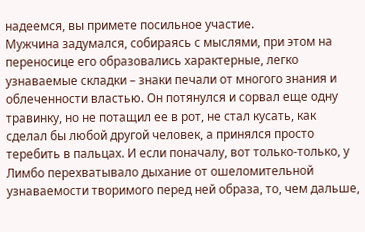надеемся, вы примете посильное участие.
Мужчина задумался, собираясь с мыслями, при этом на переносице его образовались характерные, легко узнаваемые складки – знаки печали от многого знания и облеченности властью. Он потянулся и сорвал еще одну травинку, но не потащил ее в рот, не стал кусать, как сделал бы любой другой человек, а принялся просто теребить в пальцах. И если поначалу, вот только-только, у Лимбо перехватывало дыхание от ошеломительной узнаваемости творимого перед ней образа, то, чем дальше,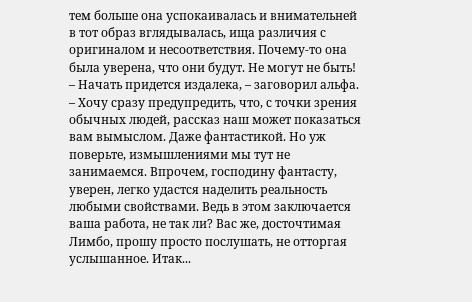тем больше она успокаивалась и внимательней в тот образ вглядывалась, ища различия с оригиналом и несоответствия. Почему-то она была уверена, что они будут. Не могут не быть!
– Начать придется издалека, – заговорил альфа. – Хочу сразу предупредить, что, с точки зрения обычных людей, рассказ наш может показаться вам вымыслом. Даже фантастикой. Но уж поверьте, измышлениями мы тут не занимаемся. Впрочем, господину фантасту, уверен, легко удастся наделить реальность любыми свойствами. Ведь в этом заключается ваша работа, не так ли? Вас же, досточтимая Лимбо, прошу просто послушать, не отторгая услышанное. Итак...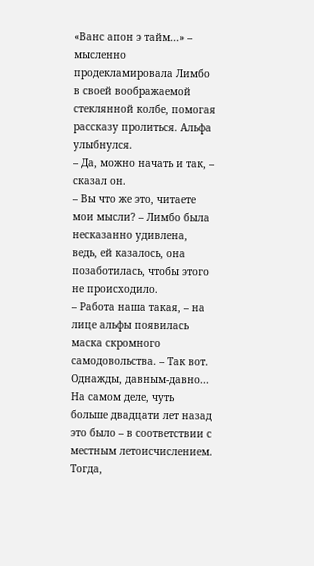«Ванс апон э тайм...» – мысленно продекламировала Лимбо в своей воображаемой стеклянной колбе, помогая рассказу пролиться. Альфа улыбнулся.
– Да, можно начать и так, – сказал он.
– Вы что же это, читаете мои мысли? – Лимбо была несказанно удивлена, ведь, ей казалось, она позаботилась, чтобы этого не происходило.
– Работа наша такая, – на лице альфы появилась маска скромного самодовольства. – Так вот. Однажды, давным-давно... На самом деле, чуть больше двадцати лет назад это было – в соответствии с местным летоисчислением. Тогда,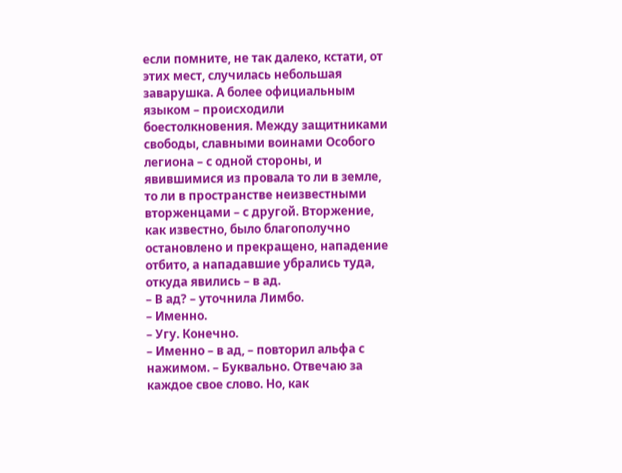если помните, не так далеко, кстати, от этих мест, случилась небольшая заварушка. А более официальным языком – происходили боестолкновения. Между защитниками свободы, славными воинами Особого легиона – с одной стороны, и явившимися из провала то ли в земле, то ли в пространстве неизвестными вторженцами – с другой. Вторжение, как известно, было благополучно остановлено и прекращено, нападение отбито, а нападавшие убрались туда, откуда явились – в ад.
– В ад? – уточнила Лимбо.
– Именно.
– Угу. Конечно.
– Именно – в ад, – повторил альфа с нажимом. – Буквально. Отвечаю за каждое свое слово. Но, как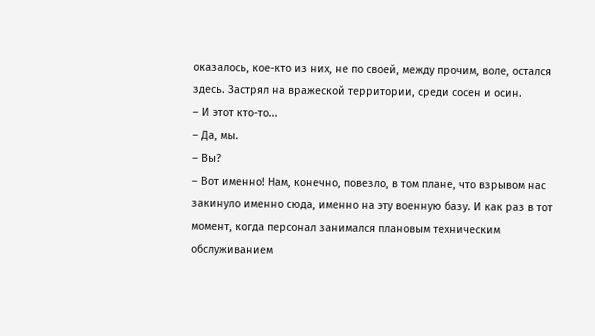оказалось, кое-кто из них, не по своей, между прочим, воле, остался здесь. Застрял на вражеской территории, среди сосен и осин.
– И этот кто-то...
– Да, мы.
– Вы?
– Вот именно! Нам, конечно, повезло, в том плане, что взрывом нас закинуло именно сюда, именно на эту военную базу. И как раз в тот момент, когда персонал занимался плановым техническим обслуживанием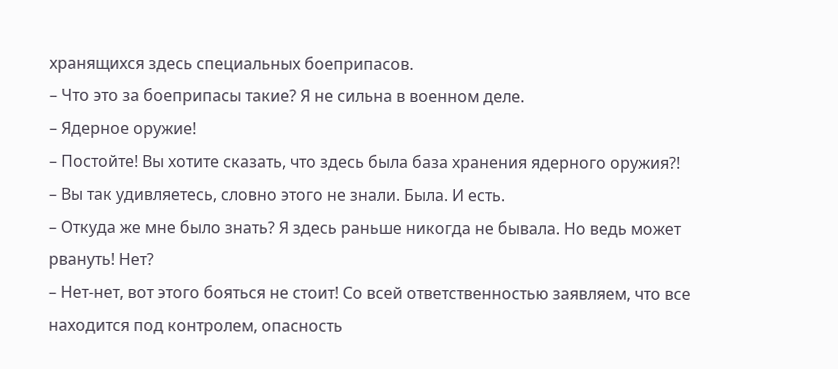хранящихся здесь специальных боеприпасов.
– Что это за боеприпасы такие? Я не сильна в военном деле.
– Ядерное оружие!
– Постойте! Вы хотите сказать, что здесь была база хранения ядерного оружия?!
– Вы так удивляетесь, словно этого не знали. Была. И есть.
– Откуда же мне было знать? Я здесь раньше никогда не бывала. Но ведь может рвануть! Нет?
– Нет-нет, вот этого бояться не стоит! Со всей ответственностью заявляем, что все находится под контролем, опасность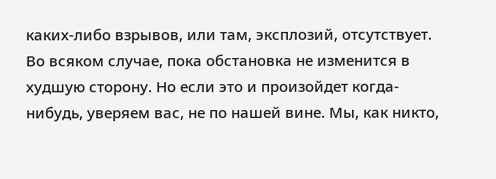каких-либо взрывов, или там, эксплозий, отсутствует. Во всяком случае, пока обстановка не изменится в худшую сторону. Но если это и произойдет когда-нибудь, уверяем вас, не по нашей вине. Мы, как никто,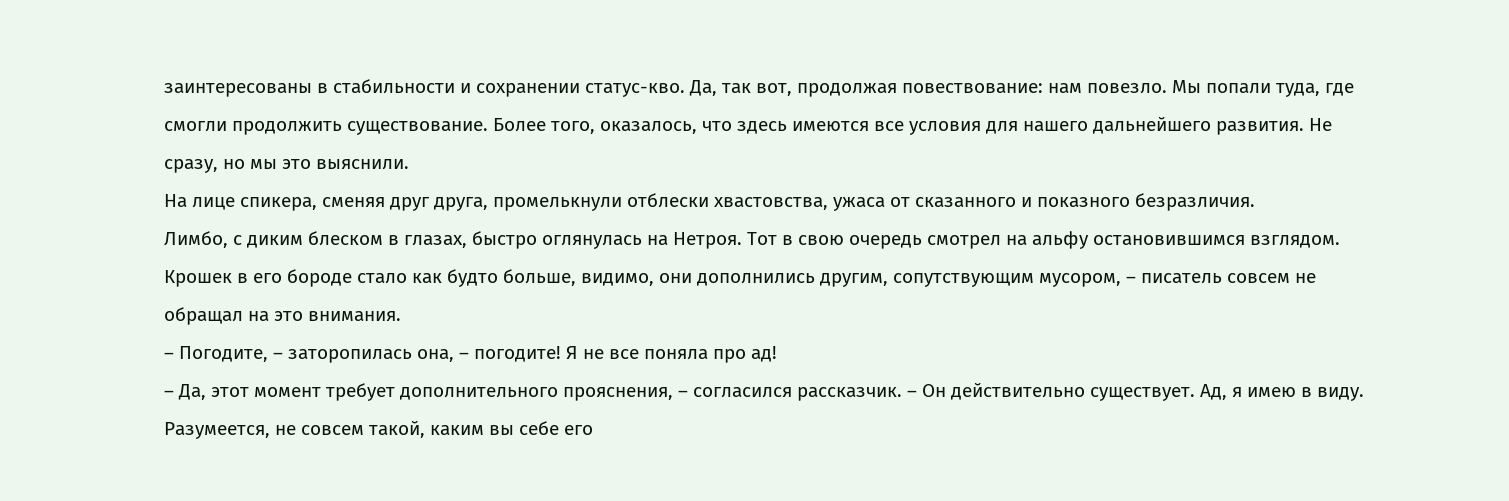заинтересованы в стабильности и сохранении статус-кво. Да, так вот, продолжая повествование: нам повезло. Мы попали туда, где смогли продолжить существование. Более того, оказалось, что здесь имеются все условия для нашего дальнейшего развития. Не сразу, но мы это выяснили.
На лице спикера, сменяя друг друга, промелькнули отблески хвастовства, ужаса от сказанного и показного безразличия.
Лимбо, с диким блеском в глазах, быстро оглянулась на Нетроя. Тот в свою очередь смотрел на альфу остановившимся взглядом. Крошек в его бороде стало как будто больше, видимо, они дополнились другим, сопутствующим мусором, – писатель совсем не обращал на это внимания.
– Погодите, – заторопилась она, – погодите! Я не все поняла про ад!
– Да, этот момент требует дополнительного прояснения, – согласился рассказчик. – Он действительно существует. Ад, я имею в виду. Разумеется, не совсем такой, каким вы себе его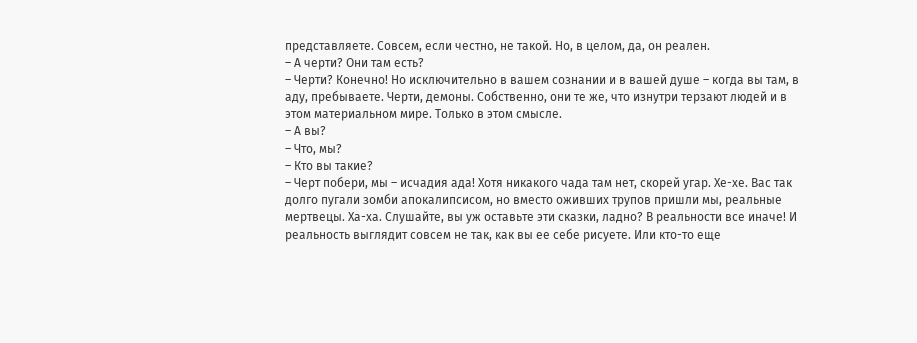представляете. Совсем, если честно, не такой. Но, в целом, да, он реален.
– А черти? Они там есть?
– Черти? Конечно! Но исключительно в вашем сознании и в вашей душе – когда вы там, в аду, пребываете. Черти, демоны. Собственно, они те же, что изнутри терзают людей и в этом материальном мире. Только в этом смысле.
– А вы?
– Что, мы?
– Кто вы такие?
– Черт побери, мы – исчадия ада! Хотя никакого чада там нет, скорей угар. Хе-хе. Вас так долго пугали зомби апокалипсисом, но вместо оживших трупов пришли мы, реальные мертвецы. Ха-ха. Слушайте, вы уж оставьте эти сказки, ладно? В реальности все иначе! И реальность выглядит совсем не так, как вы ее себе рисуете. Или кто-то еще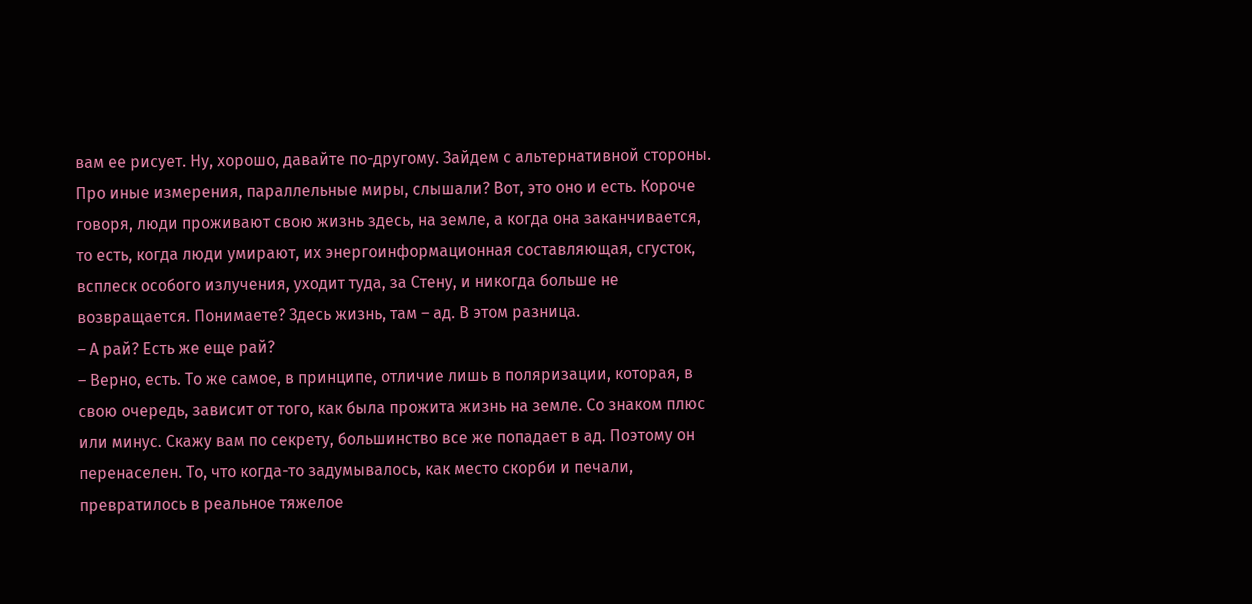вам ее рисует. Ну, хорошо, давайте по-другому. Зайдем с альтернативной стороны. Про иные измерения, параллельные миры, слышали? Вот, это оно и есть. Короче говоря, люди проживают свою жизнь здесь, на земле, а когда она заканчивается, то есть, когда люди умирают, их энергоинформационная составляющая, сгусток, всплеск особого излучения, уходит туда, за Стену, и никогда больше не возвращается. Понимаете? Здесь жизнь, там – ад. В этом разница.
– А рай? Есть же еще рай?
– Верно, есть. То же самое, в принципе, отличие лишь в поляризации, которая, в свою очередь, зависит от того, как была прожита жизнь на земле. Со знаком плюс или минус. Скажу вам по секрету, большинство все же попадает в ад. Поэтому он перенаселен. То, что когда-то задумывалось, как место скорби и печали, превратилось в реальное тяжелое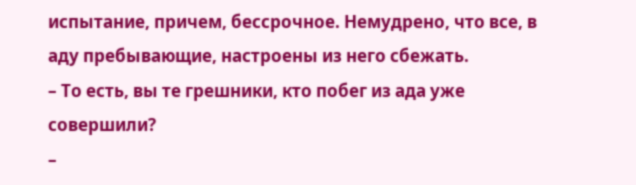испытание, причем, бессрочное. Немудрено, что все, в аду пребывающие, настроены из него сбежать.
– То есть, вы те грешники, кто побег из ада уже совершили?
–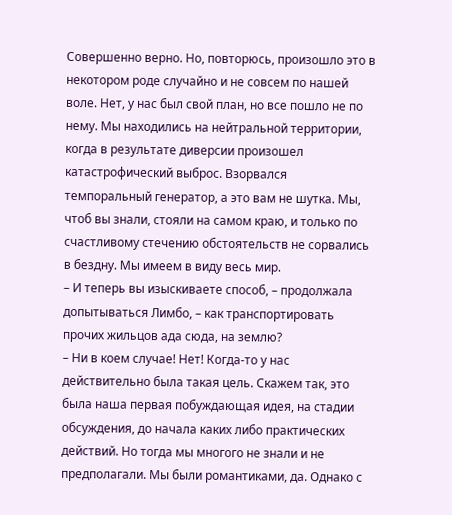Совершенно верно. Но, повторюсь, произошло это в некотором роде случайно и не совсем по нашей воле. Нет, у нас был свой план, но все пошло не по нему. Мы находились на нейтральной территории, когда в результате диверсии произошел катастрофический выброс. Взорвался темпоральный генератор, а это вам не шутка. Мы, чтоб вы знали, стояли на самом краю, и только по счастливому стечению обстоятельств не сорвались в бездну. Мы имеем в виду весь мир.
– И теперь вы изыскиваете способ, – продолжала допытываться Лимбо, – как транспортировать прочих жильцов ада сюда, на землю?
– Ни в коем случае! Нет! Когда-то у нас действительно была такая цель. Скажем так, это была наша первая побуждающая идея, на стадии обсуждения, до начала каких либо практических действий. Но тогда мы многого не знали и не предполагали. Мы были романтиками, да. Однако с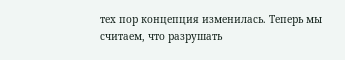тех пор концепция изменилась. Теперь мы считаем, что разрушать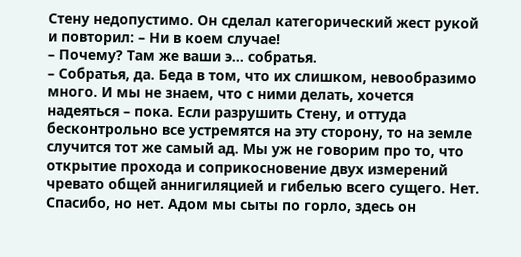Стену недопустимо. Он сделал категорический жест рукой и повторил: – Ни в коем случае!
– Почему? Там же ваши э... собратья.
– Собратья, да. Беда в том, что их слишком, невообразимо много. И мы не знаем, что с ними делать, хочется надеяться – пока. Если разрушить Стену, и оттуда бесконтрольно все устремятся на эту сторону, то на земле случится тот же самый ад. Мы уж не говорим про то, что открытие прохода и соприкосновение двух измерений чревато общей аннигиляцией и гибелью всего сущего. Нет. Спасибо, но нет. Адом мы сыты по горло, здесь он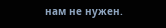нам не нужен.